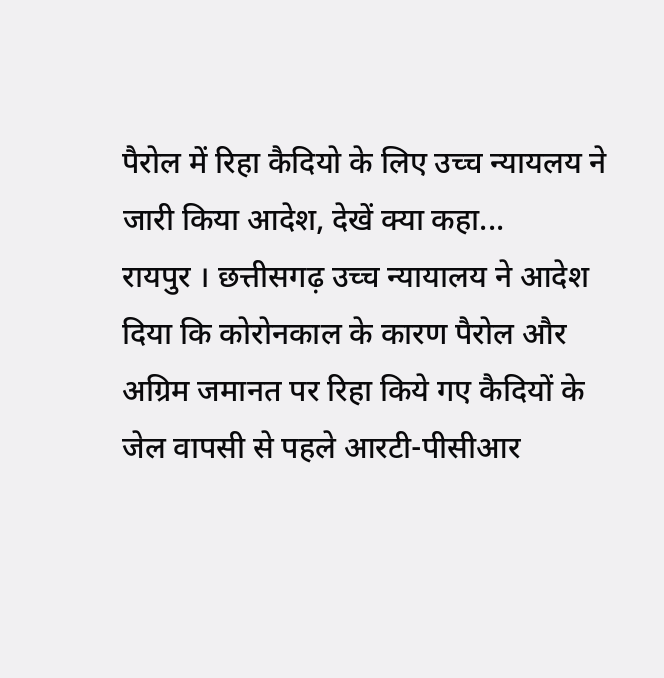पैरोल में रिहा कैदियो के लिए उच्च न्यायलय ने जारी किया आदेश, देखें क्या कहा...
रायपुर । छत्तीसगढ़ उच्च न्यायालय ने आदेश दिया कि कोरोनकाल के कारण पैरोल और अग्रिम जमानत पर रिहा किये गए कैदियों के जेल वापसी से पहले आरटी-पीसीआर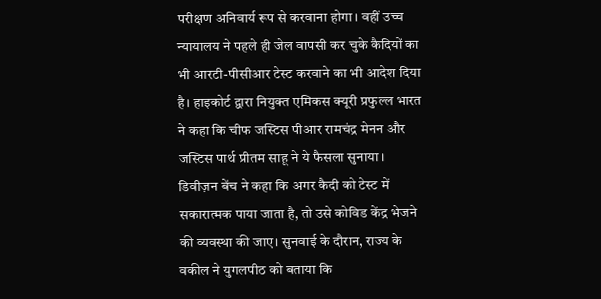परीक्षण अनिवार्य रूप से करवाना होगा। वहीं उच्च न्यायालय ने पहले ही जेल वापसी कर चुके कैदियों का भी आरटी-पीसीआर टेस्ट करवाने का भी आदेश दिया है। हाइकोर्ट द्वारा नियुक्त एमिकस क्यूरी प्रफुल्ल भारत ने कहा कि चीफ जस्टिस पीआर रामचंद्र मेनन और जस्टिस पार्थ प्रीतम साहू ने ये फैसला सुनाया। डिवीज़न बेंच ने कहा कि अगर कैदी को टेस्ट में सकारात्मक पाया जाता है, तो उसे कोविड केंद्र भेजने की व्यवस्था की जाए। सुनवाई के दौरान, राज्य के वकील ने युगलपीठ को बताया कि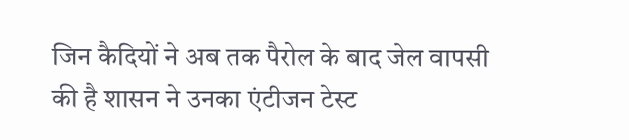जिन कैदियों ने अब तक पैरोल के बाद जेल वापसी की है शासन ने उनका एंटीजन टेस्ट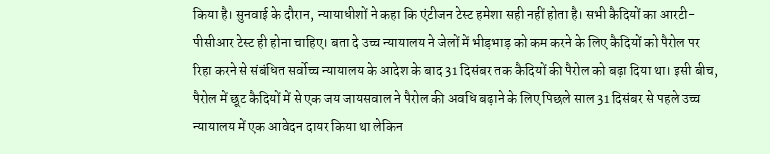किया है। सुनवाई के दौरान, न्यायाधीशों ने कहा कि एंटीजन टेस्ट हमेशा सही नहीं होता है। सभी कैदियों का आरटी-पीसीआर टेस्ट ही होना चाहिए। बता दे उच्च न्यायालय ने जेलों में भीड़भाड़ को कम करने के लिए कैदियों को पैरोल पर रिहा करने से संबंधित सर्वोच्च न्यायालय के आदेश के बाद 31 दिसंबर तक कैदियों की पैरोल को बढ़ा दिया था। इसी बीच, पैरोल में छूट कैदियों में से एक जय जायसवाल ने पैरोल की अवधि बढ़ाने के लिए पिछले साल 31 दिसंबर से पहले उच्च न्यायालय में एक आवेदन दायर किया था लेकिन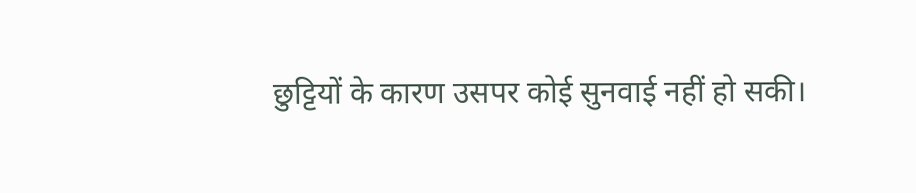छुट्टियों के कारण उसपर कोई सुनवाई नहीं हो सकी।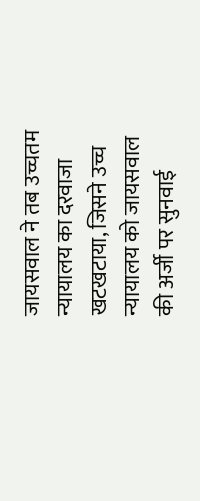जायसवाल ने तब उच्चतम न्यायालय का दरवाजा खटखटाया, जिसने उच्च न्यायालय को जायसवाल की अर्जी पर सुनवाई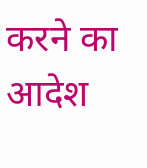करने का आदेश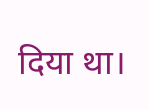दिया था।